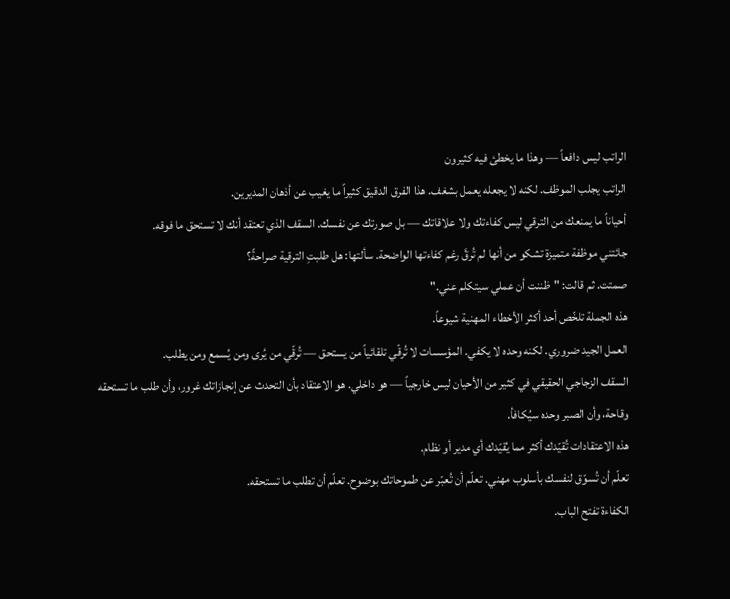الراتب ليس دافعاً — وهذا ما يخطئ فيه كثيرون
الراتب يجلب الموظف. لكنه لا يجعله يعمل بشغف. هذا الفرق الدقيق كثيراً ما يغيب عن أذهان المديرين.
أحياناً ما يمنعك من الترقي ليس كفاءتك ولا علاقاتك — بل صورتك عن نفسك. السقف الذي تعتقد أنك لا تستحق ما فوقه.
جائتني موظفة متميزة تشكو من أنها لم تُرقَّ رغم كفاءتها الواضحة. سألتها: هل طلبتِ الترقية صراحةً؟
صمتت. ثم قالت: "ظننت أن عملي سيتكلم عني."
هذه الجملة تلخّص أحد أكثر الأخطاء المهنية شيوعاً.
العمل الجيد ضروري. لكنه وحده لا يكفي. المؤسسات لا تُرقّي تلقائياً من يستحق — تُرقّي من يُرى ومن يُسمع ومن يطلب.
السقف الزجاجي الحقيقي في كثير من الأحيان ليس خارجياً — هو داخلي. هو الاعتقاد بأن التحدث عن إنجازاتك غرور، وأن طلب ما تستحقه وقاحة، وأن الصبر وحده سيُكافأ.
هذه الاعتقادات تُقيّدك أكثر مما يُقيّدك أي مدير أو نظام.
تعلّم أن تُسوّق لنفسك بأسلوب مهني. تعلّم أن تُعبّر عن طموحاتك بوضوح. تعلّم أن تطلب ما تستحقه.
الكفاءة تفتح الباب.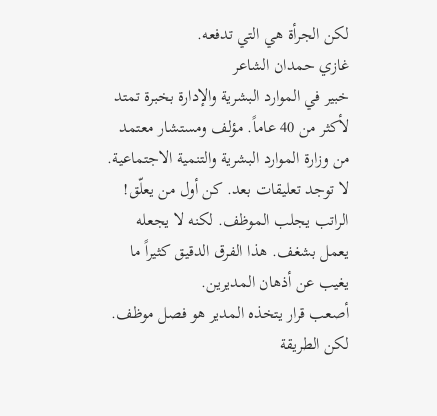لكن الجرأة هي التي تدفعه.
غازي حمدان الشاعر
خبير في الموارد البشرية والإدارة بخبرة تمتد لأكثر من 40 عاماً. مؤلف ومستشار معتمد من وزارة الموارد البشرية والتنمية الاجتماعية.
لا توجد تعليقات بعد. كن أول من يعلّق!
الراتب يجلب الموظف. لكنه لا يجعله يعمل بشغف. هذا الفرق الدقيق كثيراً ما يغيب عن أذهان المديرين.
أصعب قرار يتخذه المدير هو فصل موظف. لكن الطريقة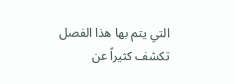التي يتم بها هذا الفصل تكشف كثيراً عن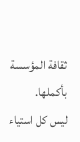ثقافة المؤسسة بأكملها.
ليس كل استياء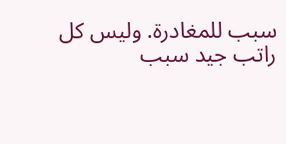سبب للمغادرة. وليس كل راتب جيد سبب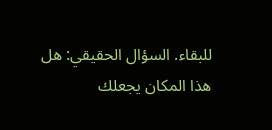للبقاء. السؤال الحقيقي: هل هذا المكان يجعلك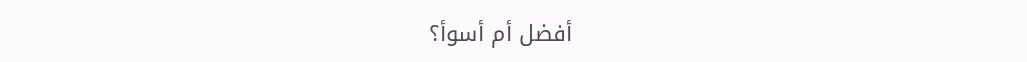أفضل أم أسوأ؟